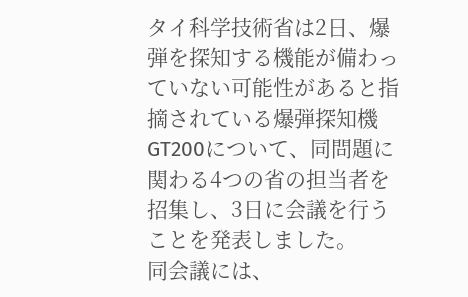タイ科学技術省は2日、爆弾を探知する機能が備わっていない可能性があると指摘されている爆弾探知機GT200について、同問題に関わる4つの省の担当者を招集し、3日に会議を行うことを発表しました。
同会議には、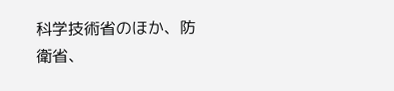科学技術省のほか、防衛省、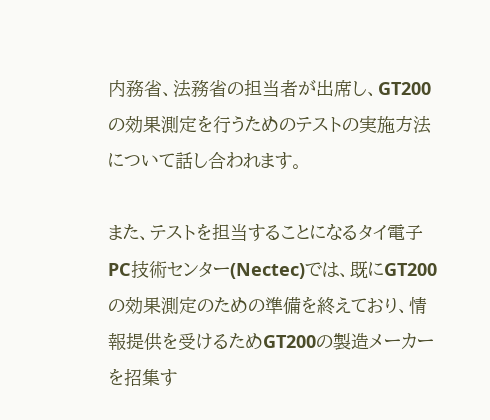内務省、法務省の担当者が出席し、GT200の効果測定を行うためのテストの実施方法について話し合われます。

また、テストを担当することになるタイ電子PC技術センター(Nectec)では、既にGT200の効果測定のための準備を終えており、情報提供を受けるためGT200の製造メーカーを招集す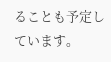ることも予定しています。